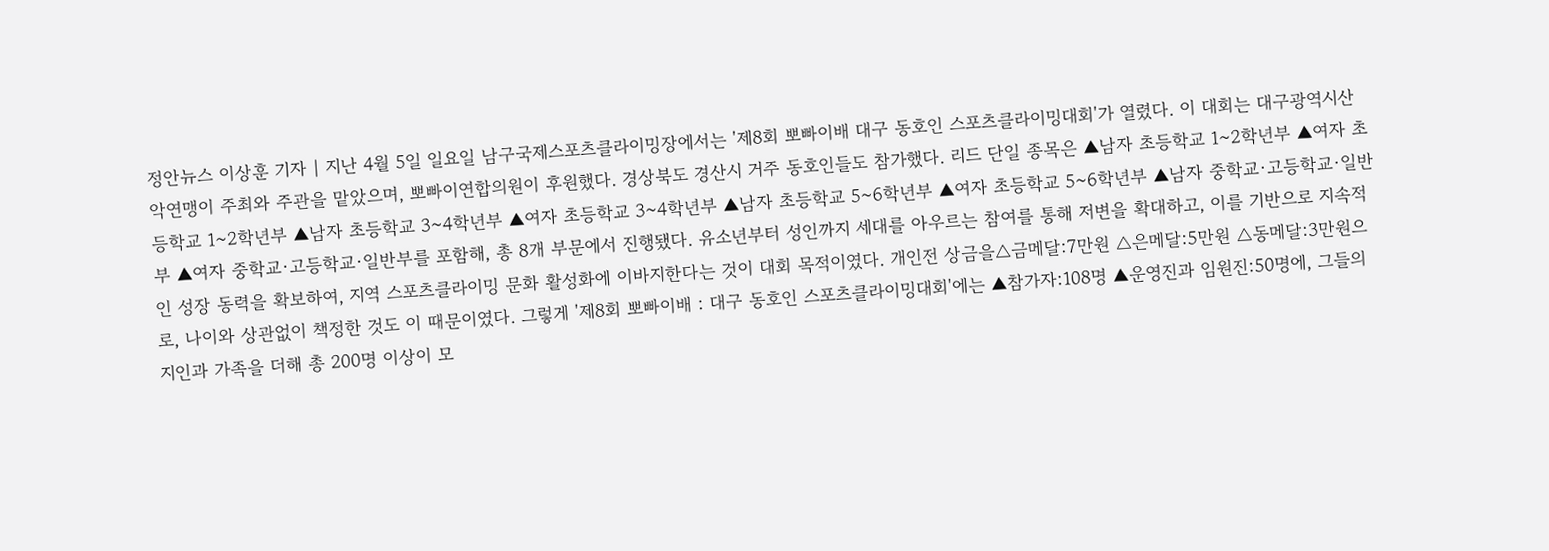정안뉴스 이상훈 기자 | 지난 4월 5일 일요일 남구국제스포츠클라이밍장에서는 '제8회 뽀빠이배 대구 동호인 스포츠클라이밍대회'가 열렸다. 이 대회는 대구광역시산악연맹이 주최와 주관을 맡았으며, 뽀빠이연합의원이 후원했다. 경상북도 경산시 거주 동호인들도 참가했다. 리드 단일 종목은 ▲남자 초등학교 1~2학년부 ▲여자 초등학교 1~2학년부 ▲남자 초등학교 3~4학년부 ▲여자 초등학교 3~4학년부 ▲남자 초등학교 5~6학년부 ▲여자 초등학교 5~6학년부 ▲남자 중학교·고등학교·일반부 ▲여자 중학교·고등학교·일반부를 포함해, 총 8개 부문에서 진행됐다. 유소년부터 성인까지 세대를 아우르는 참여를 통해 저변을 확대하고, 이를 기반으로 지속적인 성장 동력을 확보하여, 지역 스포츠클라이밍 문화 활성화에 이바지한다는 것이 대회 목적이였다. 개인전 상금을△금메달:7만원 △은메달:5만원 △동메달:3만원으로, 나이와 상관없이 책정한 것도 이 때문이였다. 그렇게 '제8회 뽀빠이배 : 대구 동호인 스포츠클라이밍대회'에는 ▲참가자:108명 ▲운영진과 임원진:50명에, 그들의 지인과 가족을 더해 총 200명 이상이 모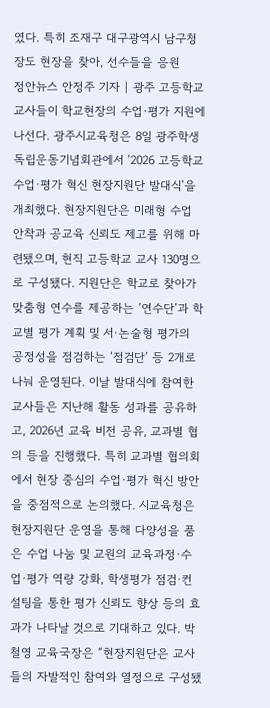였다. 특히 조재구 대구광역시 남구청장도 현장을 찾아, 선수들을 응원
정안뉴스 안정주 기자 | 광주 고등학교 교사들이 학교현장의 수업·평가 지원에 나선다. 광주시교육청은 8일 광주학생독립운동기념회관에서 ‘2026 고등학교 수업·평가 혁신 현장지원단 발대식’을 개최했다. 현장지원단은 미래형 수업 안착과 공교육 신뢰도 제고를 위해 마련됐으며, 현직 고등학교 교사 130명으로 구성됐다. 지원단은 학교로 찾아가 맞춤형 연수를 제공하는 ‘연수단’과 학교별 평가 계획 및 서·논술형 평가의 공정성을 점검하는 ‘점검단’ 등 2개로 나눠 운영된다. 이날 발대식에 참여한 교사들은 지난해 활동 성과를 공유하고, 2026년 교육 비전 공유, 교과별 협의 등을 진행했다. 특히 교과별 협의회에서 현장 중심의 수업·평가 혁신 방안을 중점적으로 논의했다. 시교육청은 현장지원단 운영을 통해 다양성을 품은 수업 나눔 및 교원의 교육과정·수업·평가 역량 강화, 학생평가 점검·컨설팅을 통한 평가 신뢰도 향상 등의 효과가 나타날 것으로 기대하고 있다. 박철영 교육국장은 “현장지원단은 교사들의 자발적인 참여와 열정으로 구성됐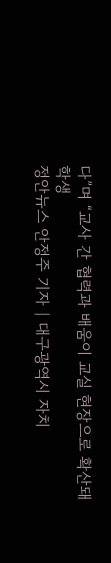다”며 “교사 간 협력과 배움이 교실 현장으로 확산돼 학생
정안뉴스 안정주 기자 | 대구광역시 자치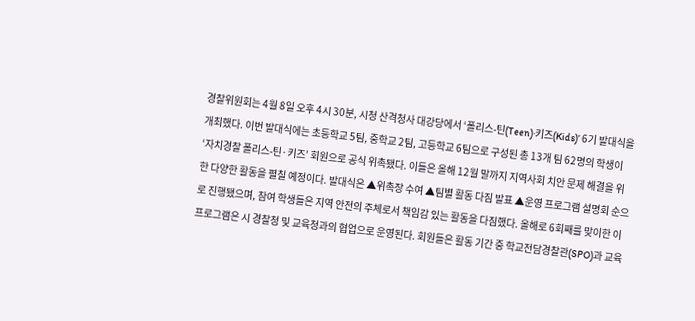경찰위원회는 4월 8일 오후 4시 30분, 시청 산격청사 대강당에서 ‘폴리스-틴(Teen)·키즈(Kids)’ 6기 발대식을 개최했다. 이번 발대식에는 초등학교 5팀, 중학교 2팀, 고등학교 6팀으로 구성된 총 13개 팀 62명의 학생이 ‘자치경찰 폴리스-틴·키즈’ 회원으로 공식 위촉됐다. 이들은 올해 12월 말까지 지역사회 치안 문제 해결을 위한 다양한 활동을 펼칠 예정이다. 발대식은 ▲위촉장 수여 ▲팀별 활동 다짐 발표 ▲운영 프로그램 설명회 순으로 진행됐으며, 참여 학생들은 지역 안전의 주체로서 책임감 있는 활동을 다짐했다. 올해로 6회째를 맞이한 이 프로그램은 시 경찰청 및 교육청과의 협업으로 운영된다. 회원들은 활동 기간 중 학교전담경찰관(SPO)과 교육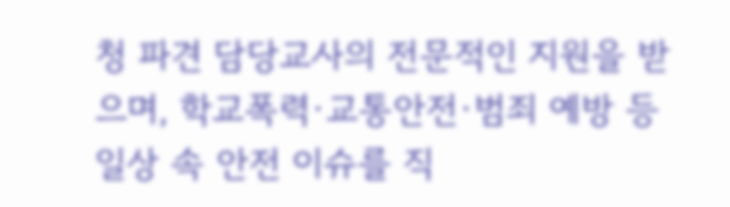청 파견 담당교사의 전문적인 지원을 받으며, 학교폭력·교통안전·범죄 예방 등 일상 속 안전 이슈를 직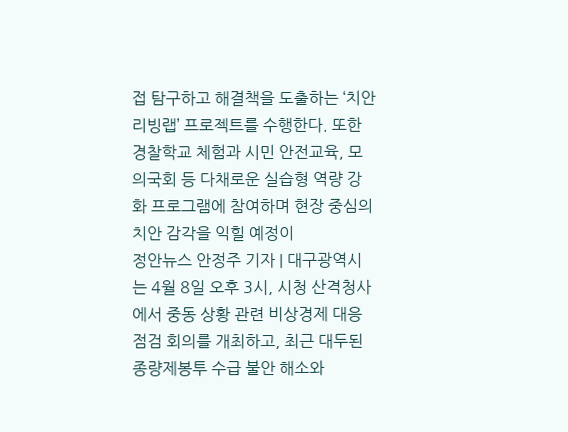접 탐구하고 해결책을 도출하는 ‘치안 리빙랩’ 프로젝트를 수행한다. 또한 경찰학교 체험과 시민 안전교육, 모의국회 등 다채로운 실습형 역량 강화 프로그램에 참여하며 현장 중심의 치안 감각을 익힐 예정이
정안뉴스 안정주 기자 | 대구광역시는 4월 8일 오후 3시, 시청 산격청사에서 중동 상황 관련 비상경제 대응 점검 회의를 개최하고, 최근 대두된 종량제봉투 수급 불안 해소와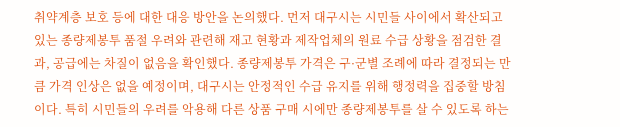취약계층 보호 등에 대한 대응 방안을 논의했다. 먼저 대구시는 시민들 사이에서 확산되고 있는 종량제봉투 품절 우려와 관련해 재고 현황과 제작업체의 원료 수급 상황을 점검한 결과, 공급에는 차질이 없음을 확인했다. 종량제봉투 가격은 구·군별 조례에 따라 결정되는 만큼 가격 인상은 없을 예정이며, 대구시는 안정적인 수급 유지를 위해 행정력을 집중할 방침이다. 특히 시민들의 우려를 악용해 다른 상품 구매 시에만 종량제봉투를 살 수 있도록 하는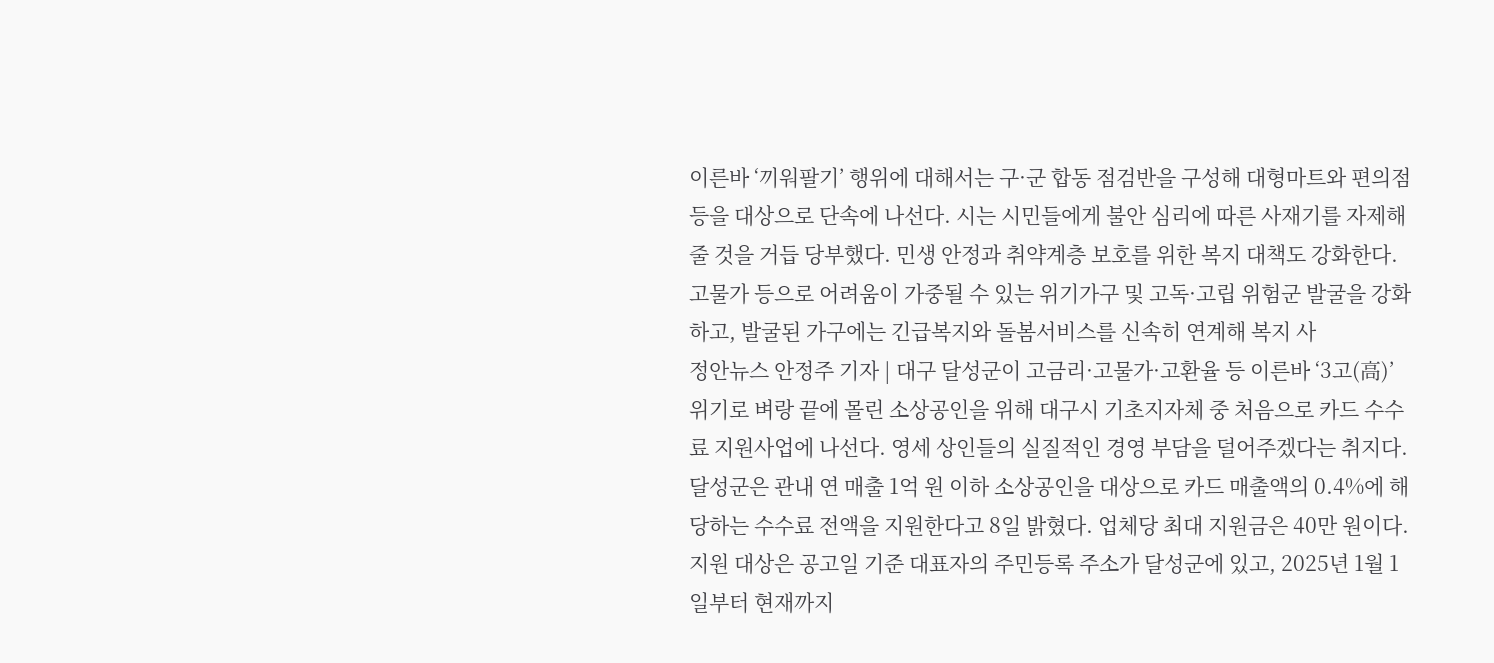이른바 ‘끼워팔기’ 행위에 대해서는 구·군 합동 점검반을 구성해 대형마트와 편의점 등을 대상으로 단속에 나선다. 시는 시민들에게 불안 심리에 따른 사재기를 자제해 줄 것을 거듭 당부했다. 민생 안정과 취약계층 보호를 위한 복지 대책도 강화한다. 고물가 등으로 어려움이 가중될 수 있는 위기가구 및 고독·고립 위험군 발굴을 강화하고, 발굴된 가구에는 긴급복지와 돌봄서비스를 신속히 연계해 복지 사
정안뉴스 안정주 기자 | 대구 달성군이 고금리·고물가·고환율 등 이른바 ‘3고(高)’ 위기로 벼랑 끝에 몰린 소상공인을 위해 대구시 기초지자체 중 처음으로 카드 수수료 지원사업에 나선다. 영세 상인들의 실질적인 경영 부담을 덜어주겠다는 취지다. 달성군은 관내 연 매출 1억 원 이하 소상공인을 대상으로 카드 매출액의 0.4%에 해당하는 수수료 전액을 지원한다고 8일 밝혔다. 업체당 최대 지원금은 40만 원이다. 지원 대상은 공고일 기준 대표자의 주민등록 주소가 달성군에 있고, 2025년 1월 1일부터 현재까지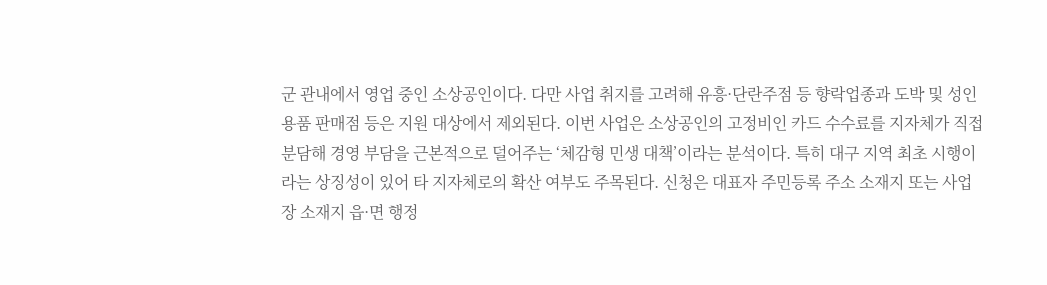군 관내에서 영업 중인 소상공인이다. 다만 사업 취지를 고려해 유흥·단란주점 등 향락업종과 도박 및 성인용품 판매점 등은 지원 대상에서 제외된다. 이번 사업은 소상공인의 고정비인 카드 수수료를 지자체가 직접 분담해 경영 부담을 근본적으로 덜어주는 ‘체감형 민생 대책’이라는 분석이다. 특히 대구 지역 최초 시행이라는 상징성이 있어 타 지자체로의 확산 여부도 주목된다. 신청은 대표자 주민등록 주소 소재지 또는 사업장 소재지 읍·면 행정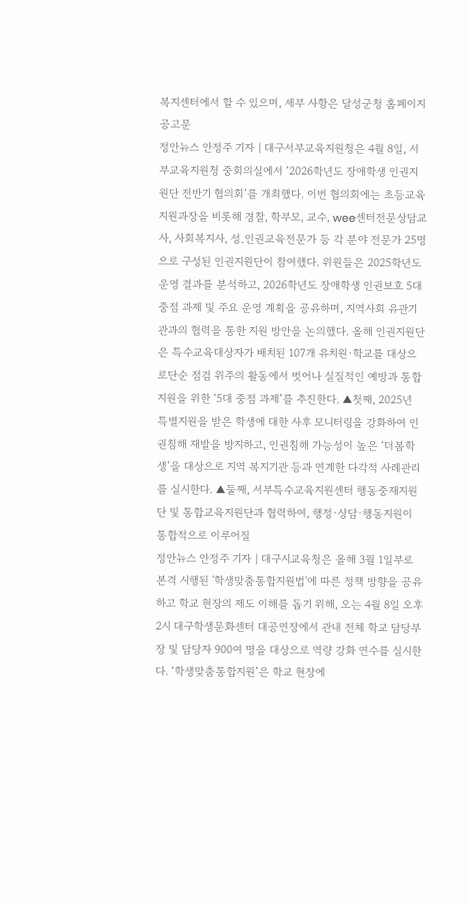복지센터에서 할 수 있으며, 세부 사항은 달성군청 홈페이지 공고문
정안뉴스 안정주 기자 | 대구서부교육지원청은 4월 8일, 서부교육지원청 중회의실에서 ‘2026학년도 장애학생 인권지원단 전반기 협의회’를 개최했다. 이번 협의회에는 초등교육지원과장을 비롯해 경찰, 학부모, 교수, wee센터전문상담교사, 사회복지사, 성․인권교육전문가 등 각 분야 전문가 25명으로 구성된 인권지원단이 참여했다. 위원들은 2025학년도 운영 결과를 분석하고, 2026학년도 장애학생 인권보호 5대 중점 과제 및 주요 운영 계획을 공유하며, 지역사회 유관기관과의 협력을 통한 지원 방안을 논의했다. 올해 인권지원단은 특수교육대상자가 배치된 107개 유치원·학교를 대상으로단순 점검 위주의 활동에서 벗어나 실질적인 예방과 통합 지원을 위한 ‘5대 중점 과제’를 추진한다. ▲첫째, 2025년 특별지원을 받은 학생에 대한 사후 모니터링을 강화하여 인권침해 재발을 방지하고, 인권침해 가능성이 높은 ‘더봄학생’을 대상으로 지역 복지기관 등과 연계한 다각적 사례관리를 실시한다. ▲둘째, 서부특수교육지원센터 행동중재지원단 및 통합교육지원단과 협력하여, 행정·상담·행동지원이 통합적으로 이루어질
정안뉴스 안정주 기자 | 대구시교육청은 올해 3월 1일부로 본격 시행된 '학생맞춤통합지원법'에 따른 정책 방향을 공유하고 학교 현장의 제도 이해를 돕기 위해, 오는 4월 8일 오후 2시 대구학생문화센터 대공연장에서 관내 전체 학교 담당부장 및 담당자 900여 명을 대상으로 역량 강화 연수를 실시한다. ‘학생맞춤통합지원’은 학교 현장에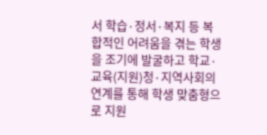서 학습·정서·복지 등 복합적인 어려움을 겪는 학생을 조기에 발굴하고 학교·교육(지원)청·지역사회의 연계를 통해 학생 맞춤형으로 지원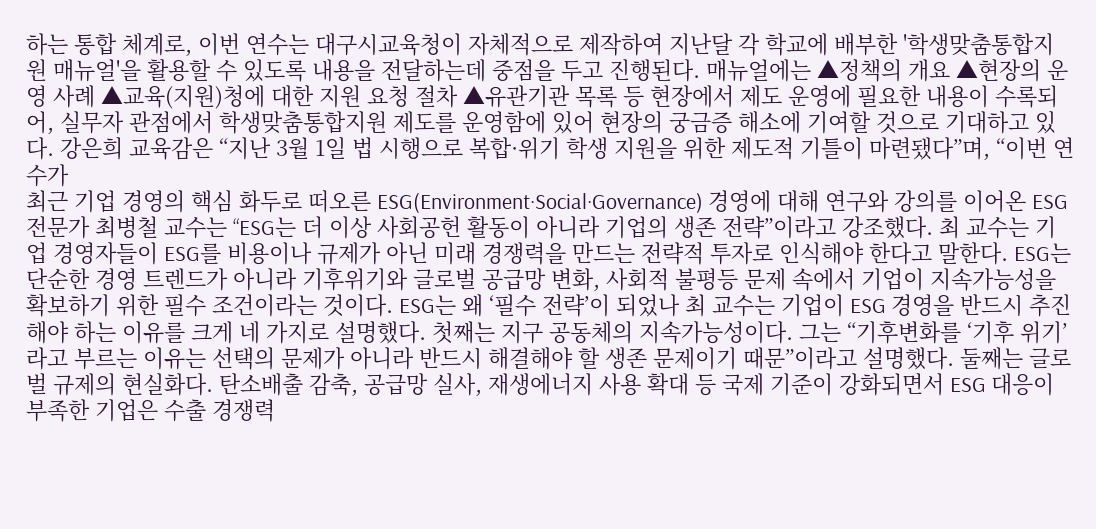하는 통합 체계로, 이번 연수는 대구시교육청이 자체적으로 제작하여 지난달 각 학교에 배부한 '학생맞춤통합지원 매뉴얼'을 활용할 수 있도록 내용을 전달하는데 중점을 두고 진행된다. 매뉴얼에는 ▲정책의 개요 ▲현장의 운영 사례 ▲교육(지원)청에 대한 지원 요청 절차 ▲유관기관 목록 등 현장에서 제도 운영에 필요한 내용이 수록되어, 실무자 관점에서 학생맞춤통합지원 제도를 운영함에 있어 현장의 궁금증 해소에 기여할 것으로 기대하고 있다. 강은희 교육감은 “지난 3월 1일 법 시행으로 복합·위기 학생 지원을 위한 제도적 기틀이 마련됐다”며, “이번 연수가
최근 기업 경영의 핵심 화두로 떠오른 ESG(Environment·Social·Governance) 경영에 대해 연구와 강의를 이어온 ESG 전문가 최병철 교수는 “ESG는 더 이상 사회공헌 활동이 아니라 기업의 생존 전략”이라고 강조했다. 최 교수는 기업 경영자들이 ESG를 비용이나 규제가 아닌 미래 경쟁력을 만드는 전략적 투자로 인식해야 한다고 말한다. ESG는 단순한 경영 트렌드가 아니라 기후위기와 글로벌 공급망 변화, 사회적 불평등 문제 속에서 기업이 지속가능성을 확보하기 위한 필수 조건이라는 것이다. ESG는 왜 ‘필수 전략’이 되었나 최 교수는 기업이 ESG 경영을 반드시 추진해야 하는 이유를 크게 네 가지로 설명했다. 첫째는 지구 공동체의 지속가능성이다. 그는 “기후변화를 ‘기후 위기’라고 부르는 이유는 선택의 문제가 아니라 반드시 해결해야 할 생존 문제이기 때문”이라고 설명했다. 둘째는 글로벌 규제의 현실화다. 탄소배출 감축, 공급망 실사, 재생에너지 사용 확대 등 국제 기준이 강화되면서 ESG 대응이 부족한 기업은 수출 경쟁력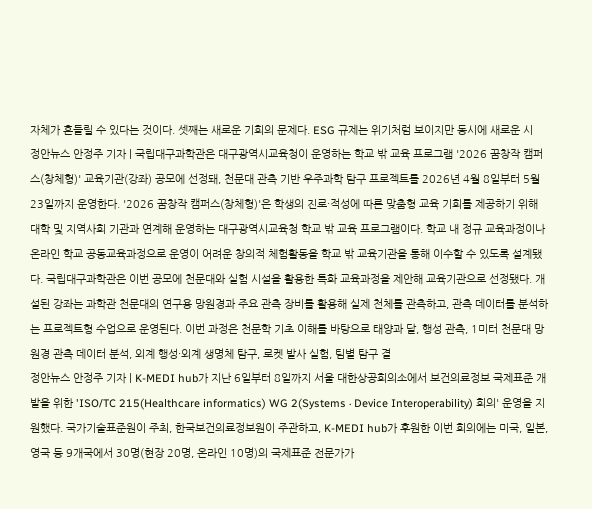자체가 흔들릴 수 있다는 것이다. 셋째는 새로운 기회의 문제다. ESG 규제는 위기처럼 보이지만 동시에 새로운 시
정안뉴스 안정주 기자 | 국립대구과학관은 대구광역시교육청이 운영하는 학교 밖 교육 프로그램 '2026 꿈창작 캠퍼스(창체형)' 교육기관(강좌) 공모에 선정돼, 천문대 관측 기반 우주과학 탐구 프로젝트를 2026년 4월 8일부터 5월 23일까지 운영한다. '2026 꿈창작 캠퍼스(창체형)'은 학생의 진로·적성에 따른 맞춤형 교육 기회를 제공하기 위해 대학 및 지역사회 기관과 연계해 운영하는 대구광역시교육청 학교 밖 교육 프로그램이다. 학교 내 정규 교육과정이나 온라인 학교 공동교육과정으로 운영이 어려운 창의적 체험활동을 학교 밖 교육기관을 통해 이수할 수 있도록 설계됐다. 국립대구과학관은 이번 공모에 천문대와 실험 시설을 활용한 특화 교육과정을 제안해 교육기관으로 선정됐다. 개설된 강좌는 과학관 천문대의 연구용 망원경과 주요 관측 장비를 활용해 실제 천체를 관측하고, 관측 데이터를 분석하는 프로젝트형 수업으로 운영된다. 이번 과정은 천문학 기초 이해를 바탕으로 태양과 달, 행성 관측, 1미터 천문대 망원경 관측 데이터 분석, 외계 행성·외계 생명체 탐구, 로켓 발사 실험, 팀별 탐구 결
정안뉴스 안정주 기자 | K-MEDI hub가 지난 6일부터 8일까지 서울 대한상공회의소에서 보건의료정보 국제표준 개발을 위한 'ISO/TC 215(Healthcare informatics) WG 2(Systems · Device Interoperability) 회의' 운영을 지원했다. 국가기술표준원이 주최, 한국보건의료정보원이 주관하고, K-MEDI hub가 후원한 이번 회의에는 미국, 일본, 영국 등 9개국에서 30명(현장 20명, 온라인 10명)의 국제표준 전문가가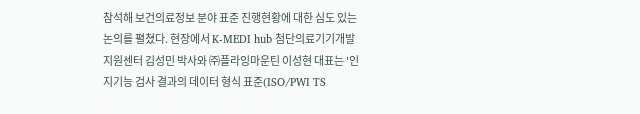참석해 보건의료정보 분야 표준 진행현황에 대한 심도 있는 논의를 펼쳤다. 현장에서 K-MEDI hub 첨단의료기기개발지원센터 김성민 박사와 ㈜플라잉마운틴 이성현 대표는 '인지기능 검사 결과의 데이터 형식 표준(ISO/PWI TS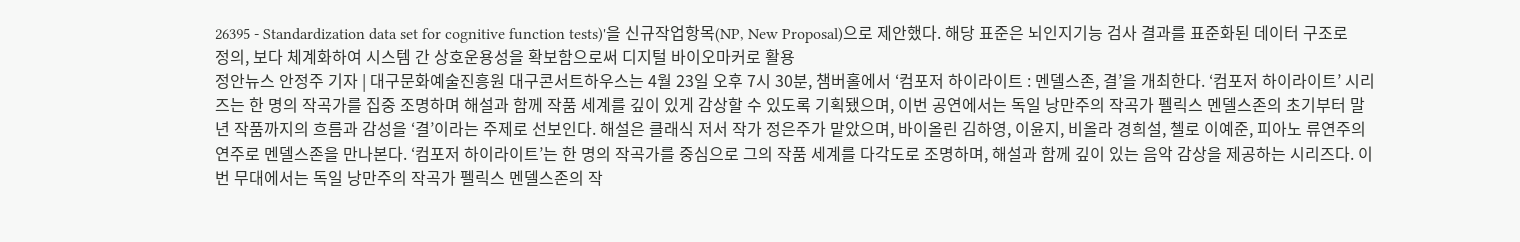26395 - Standardization data set for cognitive function tests)'을 신규작업항목(NP, New Proposal)으로 제안했다. 해당 표준은 뇌인지기능 검사 결과를 표준화된 데이터 구조로 정의, 보다 체계화하여 시스템 간 상호운용성을 확보함으로써 디지털 바이오마커로 활용
정안뉴스 안정주 기자 | 대구문화예술진흥원 대구콘서트하우스는 4월 23일 오후 7시 30분, 챔버홀에서 ‘컴포저 하이라이트 : 멘델스존, 결’을 개최한다. ‘컴포저 하이라이트’ 시리즈는 한 명의 작곡가를 집중 조명하며 해설과 함께 작품 세계를 깊이 있게 감상할 수 있도록 기획됐으며, 이번 공연에서는 독일 낭만주의 작곡가 펠릭스 멘델스존의 초기부터 말년 작품까지의 흐름과 감성을 ‘결’이라는 주제로 선보인다. 해설은 클래식 저서 작가 정은주가 맡았으며, 바이올린 김하영, 이윤지, 비올라 경희설, 첼로 이예준, 피아노 류연주의 연주로 멘델스존을 만나본다. ‘컴포저 하이라이트’는 한 명의 작곡가를 중심으로 그의 작품 세계를 다각도로 조명하며, 해설과 함께 깊이 있는 음악 감상을 제공하는 시리즈다. 이번 무대에서는 독일 낭만주의 작곡가 펠릭스 멘델스존의 작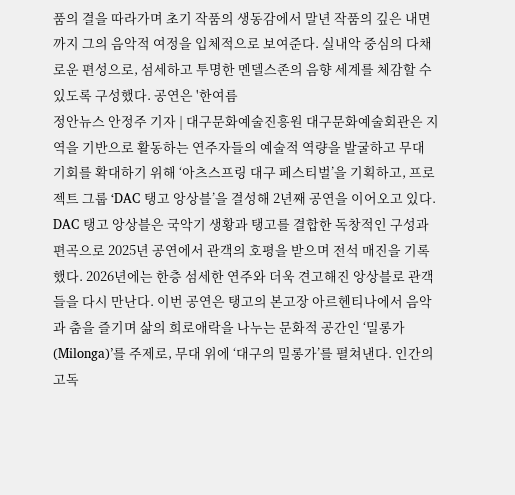품의 결을 따라가며 초기 작품의 생동감에서 말년 작품의 깊은 내면까지 그의 음악적 여정을 입체적으로 보여준다. 실내악 중심의 다채로운 편성으로, 섬세하고 투명한 멘델스존의 음향 세계를 체감할 수 있도록 구성했다. 공연은 '한여름
정안뉴스 안정주 기자 | 대구문화예술진흥원 대구문화예술회관은 지역을 기반으로 활동하는 연주자들의 예술적 역량을 발굴하고 무대 기회를 확대하기 위해 ‘아츠스프링 대구 페스티벌’을 기획하고, 프로젝트 그룹 ‘DAC 탱고 앙상블’을 결성해 2년째 공연을 이어오고 있다. DAC 탱고 앙상블은 국악기 생황과 탱고를 결합한 독창적인 구성과 편곡으로 2025년 공연에서 관객의 호평을 받으며 전석 매진을 기록했다. 2026년에는 한층 섬세한 연주와 더욱 견고해진 앙상블로 관객들을 다시 만난다. 이번 공연은 탱고의 본고장 아르헨티나에서 음악과 춤을 즐기며 삶의 희로애락을 나누는 문화적 공간인 ‘밀롱가(Milonga)’를 주제로, 무대 위에 ‘대구의 밀롱가’를 펼쳐낸다. 인간의 고독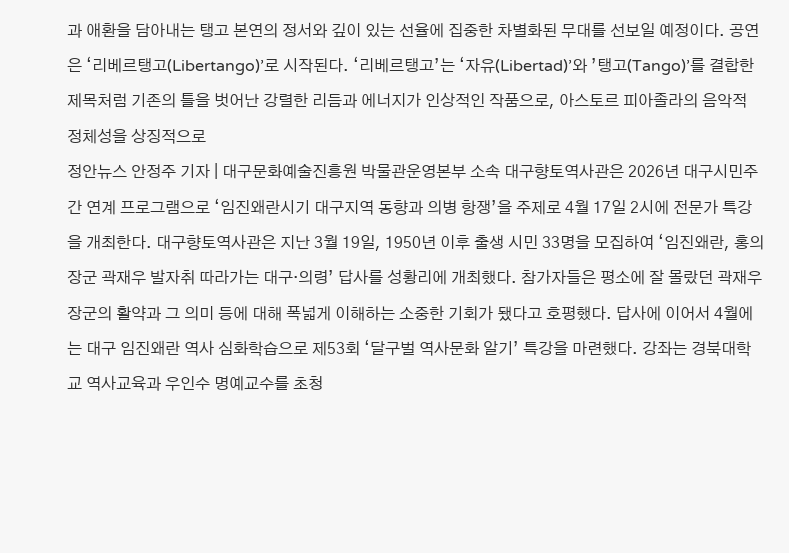과 애환을 담아내는 탱고 본연의 정서와 깊이 있는 선율에 집중한 차별화된 무대를 선보일 예정이다. 공연은 ‘리베르탱고(Libertango)’로 시작된다. ‘리베르탱고’는 ‘자유(Libertad)’와 ’탱고(Tango)’를 결합한 제목처럼 기존의 틀을 벗어난 강렬한 리듬과 에너지가 인상적인 작품으로, 아스토르 피아졸라의 음악적 정체성을 상징적으로
정안뉴스 안정주 기자 | 대구문화예술진흥원 박물관운영본부 소속 대구향토역사관은 2026년 대구시민주간 연계 프로그램으로 ‘임진왜란시기 대구지역 동향과 의병 항쟁’을 주제로 4월 17일 2시에 전문가 특강을 개최한다. 대구향토역사관은 지난 3월 19일, 1950년 이후 출생 시민 33명을 모집하여 ‘임진왜란, 홍의장군 곽재우 발자취 따라가는 대구·의령’ 답사를 성황리에 개최했다. 참가자들은 평소에 잘 몰랐던 곽재우 장군의 활약과 그 의미 등에 대해 폭넓게 이해하는 소중한 기회가 됐다고 호평했다. 답사에 이어서 4월에는 대구 임진왜란 역사 심화학습으로 제53회 ‘달구벌 역사문화 알기’ 특강을 마련했다. 강좌는 경북대학교 역사교육과 우인수 명예교수를 초청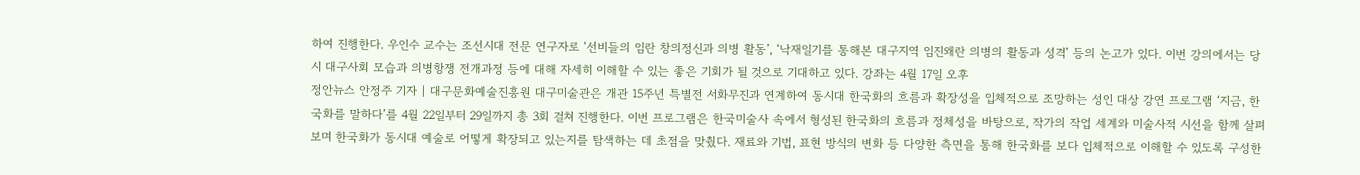하여 진행한다. 우인수 교수는 조선시대 전문 연구자로 ‘선비들의 임란 창의정신과 의병 활동’, ‘낙재일기를 통해본 대구지역 임진왜란 의병의 활동과 성격’ 등의 논고가 있다. 이번 강의에서는 당시 대구사회 모습과 의병항쟁 전개과정 등에 대해 자세히 이해할 수 있는 좋은 기회가 될 것으로 기대하고 있다. 강좌는 4월 17일 오후
정안뉴스 안정주 기자 | 대구문화예술진흥원 대구미술관은 개관 15주년 특별전 서화무진과 연계하여 동시대 한국화의 흐름과 확장성을 입체적으로 조망하는 성인 대상 강연 프로그램 ‘지금, 한국화를 말하다’를 4월 22일부터 29일까지 총 3회 걸쳐 진행한다. 이번 프로그램은 한국미술사 속에서 형성된 한국화의 흐름과 정체성을 바탕으로, 작가의 작업 세계와 미술사적 시선을 함께 살펴보며 한국화가 동시대 예술로 어떻게 확장되고 있는지를 탐색하는 데 초점을 맞췄다. 재료와 기법, 표현 방식의 변화 등 다양한 측면을 통해 한국화를 보다 입체적으로 이해할 수 있도록 구성한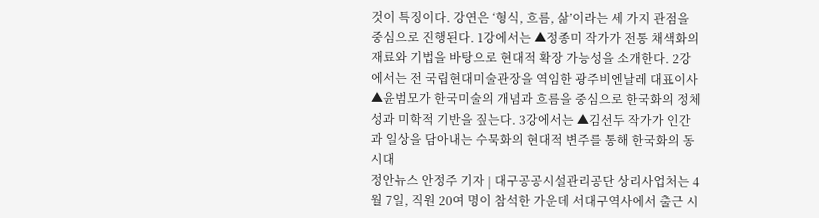것이 특징이다. 강연은 ‘형식, 흐름, 삶’이라는 세 가지 관점을 중심으로 진행된다. 1강에서는 ▲정종미 작가가 전통 채색화의 재료와 기법을 바탕으로 현대적 확장 가능성을 소개한다. 2강에서는 전 국립현대미술관장을 역임한 광주비엔날레 대표이사 ▲윤범모가 한국미술의 개념과 흐름을 중심으로 한국화의 정체성과 미학적 기반을 짚는다. 3강에서는 ▲김선두 작가가 인간과 일상을 담아내는 수묵화의 현대적 변주를 통해 한국화의 동시대
정안뉴스 안정주 기자 | 대구공공시설관리공단 상리사업처는 4월 7일, 직원 20여 명이 참석한 가운데 서대구역사에서 출근 시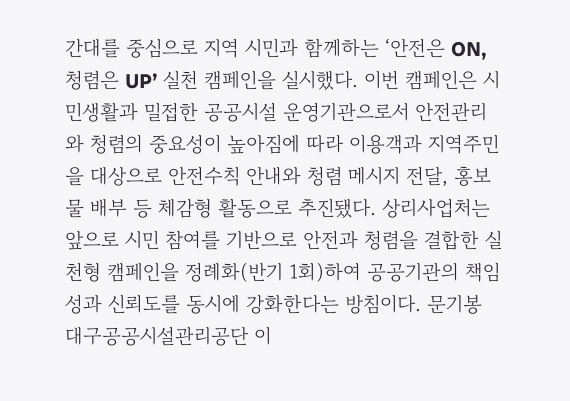간대를 중심으로 지역 시민과 함께하는 ‘안전은 ON, 청렴은 UP’ 실천 캠페인을 실시했다. 이번 캠페인은 시민생활과 밀접한 공공시설 운영기관으로서 안전관리와 청렴의 중요성이 높아짐에 따라 이용객과 지역주민을 대상으로 안전수칙 안내와 청렴 메시지 전달, 홍보물 배부 등 체감형 활동으로 추진됐다. 상리사업처는 앞으로 시민 참여를 기반으로 안전과 청렴을 결합한 실천형 캠페인을 정례화(반기 1회)하여 공공기관의 책임성과 신뢰도를 동시에 강화한다는 방침이다. 문기봉 대구공공시설관리공단 이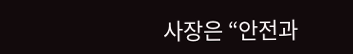사장은 “안전과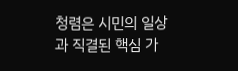청렴은 시민의 일상과 직결된 핵심 가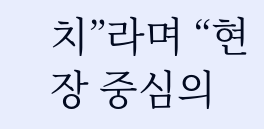치”라며 “현장 중심의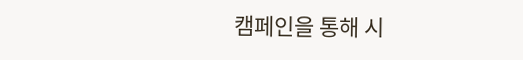캠페인을 통해 시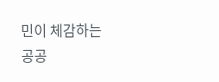민이 체감하는 공공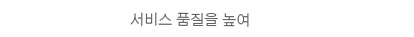서비스 품질을 높여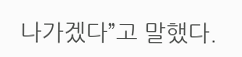나가겠다”고 말했다.